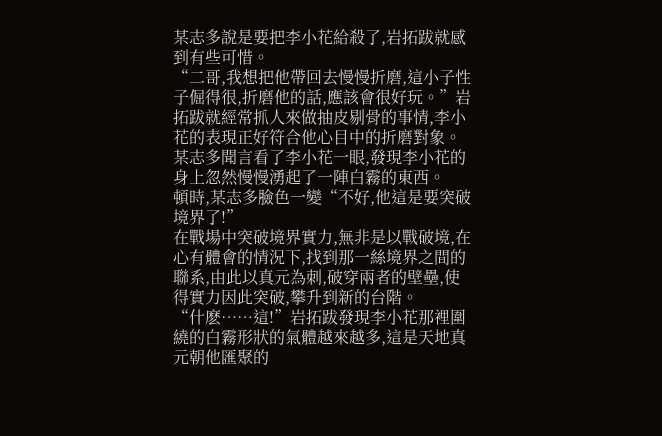某志多說是要把李小花給殺了,岩拓跋就感到有些可惜。
“二哥,我想把他帶回去慢慢折磨,這小子性子倔得很,折磨他的話,應該會很好玩。”岩拓跋就經常抓人來做抽皮剔骨的事情,李小花的表現正好符合他心目中的折磨對象。
某志多聞言看了李小花一眼,發現李小花的身上忽然慢慢湧起了一陣白霧的東西。
頓時,某志多臉色一變“不好,他這是要突破境界了!”
在戰場中突破境界實力,無非是以戰破境,在心有體會的情況下,找到那一絲境界之間的聯系,由此以真元為刺,破穿兩者的壁壘,使得實力因此突破,攀升到新的台階。
“什麽……這!”岩拓跋發現李小花那裡圍繞的白霧形狀的氣體越來越多,這是天地真元朝他匯聚的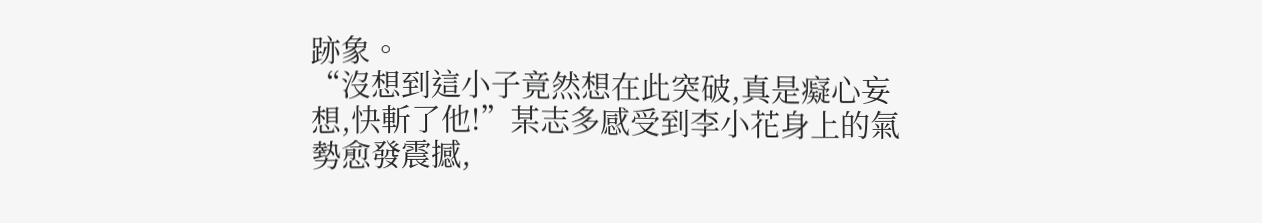跡象。
“沒想到這小子竟然想在此突破,真是癡心妄想,快斬了他!”某志多感受到李小花身上的氣勢愈發震撼,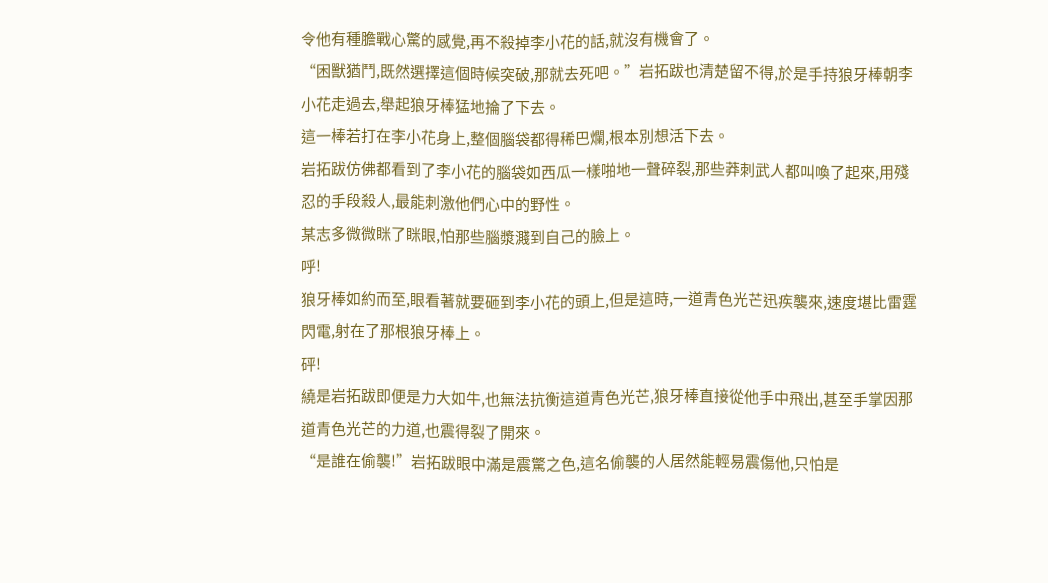令他有種膽戰心驚的感覺,再不殺掉李小花的話,就沒有機會了。
“困獸猶鬥,既然選擇這個時候突破,那就去死吧。”岩拓跋也清楚留不得,於是手持狼牙棒朝李小花走過去,舉起狼牙棒猛地掄了下去。
這一棒若打在李小花身上,整個腦袋都得稀巴爛,根本別想活下去。
岩拓跋仿佛都看到了李小花的腦袋如西瓜一樣啪地一聲碎裂,那些莽刺武人都叫喚了起來,用殘忍的手段殺人,最能刺激他們心中的野性。
某志多微微眯了眯眼,怕那些腦漿濺到自己的臉上。
呼!
狼牙棒如約而至,眼看著就要砸到李小花的頭上,但是這時,一道青色光芒迅疾襲來,速度堪比雷霆閃電,射在了那根狼牙棒上。
砰!
繞是岩拓跋即便是力大如牛,也無法抗衡這道青色光芒,狼牙棒直接從他手中飛出,甚至手掌因那道青色光芒的力道,也震得裂了開來。
“是誰在偷襲!”岩拓跋眼中滿是震驚之色,這名偷襲的人居然能輕易震傷他,只怕是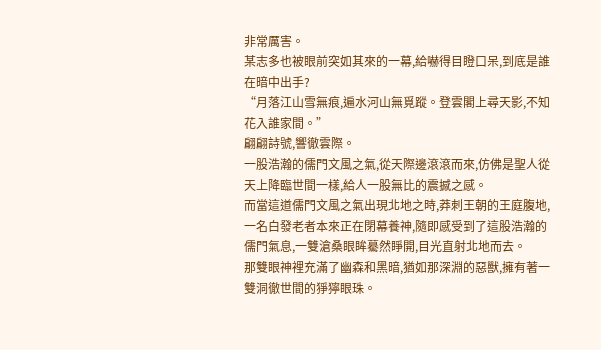非常厲害。
某志多也被眼前突如其來的一幕,給嚇得目瞪口呆,到底是誰在暗中出手?
“月落江山雪無痕,遍水河山無覓蹤。登雲閣上尋天影,不知花入誰家間。”
翩翩詩號,響徹雲際。
一股浩瀚的儒門文風之氣,從天際邊滾滾而來,仿佛是聖人從天上降臨世間一樣,給人一股無比的震撼之感。
而當這道儒門文風之氣出現北地之時,莽刺王朝的王庭腹地,一名白發老者本來正在閉幕養神,隨即感受到了這股浩瀚的儒門氣息,一雙滄桑眼眸驀然睜開,目光直射北地而去。
那雙眼神裡充滿了幽森和黑暗,猶如那深淵的惡獸,擁有著一雙洞徹世間的猙獰眼珠。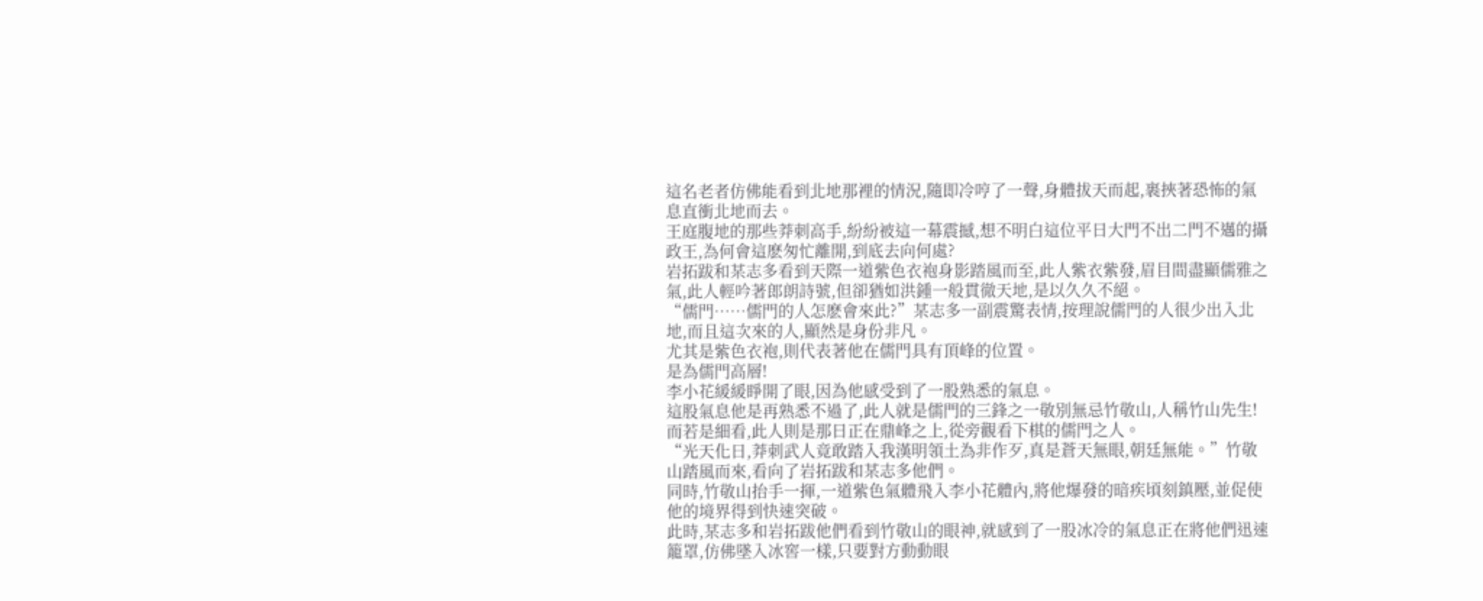這名老者仿佛能看到北地那裡的情況,隨即冷哼了一聲,身體拔天而起,裹挾著恐怖的氣息直衝北地而去。
王庭腹地的那些莽刺高手,紛紛被這一幕震撼,想不明白這位平日大門不出二門不邁的攝政王,為何會這麽匆忙離開,到底去向何處?
岩拓跋和某志多看到天際一道紫色衣袍身影踏風而至,此人紫衣紫發,眉目間盡顯儒雅之氣,此人輕吟著郎朗詩號,但卻猶如洪鍾一般貫徹天地,是以久久不絕。
“儒門……儒門的人怎麽會來此?”某志多一副震驚表情,按理說儒門的人很少出入北地,而且這次來的人,顯然是身份非凡。
尤其是紫色衣袍,則代表著他在儒門具有頂峰的位置。
是為儒門高層!
李小花緩緩睜開了眼,因為他感受到了一股熟悉的氣息。
這股氣息他是再熟悉不過了,此人就是儒門的三鋒之一敬別無忌竹敬山,人稱竹山先生!
而若是細看,此人則是那日正在鼎峰之上,從旁觀看下棋的儒門之人。
“光天化日,莽刺武人竟敢踏入我漢明領土為非作歹,真是蒼天無眼,朝廷無能。”竹敬山踏風而來,看向了岩拓跋和某志多他們。
同時,竹敬山抬手一揮,一道紫色氣體飛入李小花體內,將他爆發的暗疾頃刻鎮壓,並促使他的境界得到快速突破。
此時,某志多和岩拓跋他們看到竹敬山的眼神,就感到了一股冰冷的氣息正在將他們迅速籠罩,仿佛墜入冰窖一樣,只要對方動動眼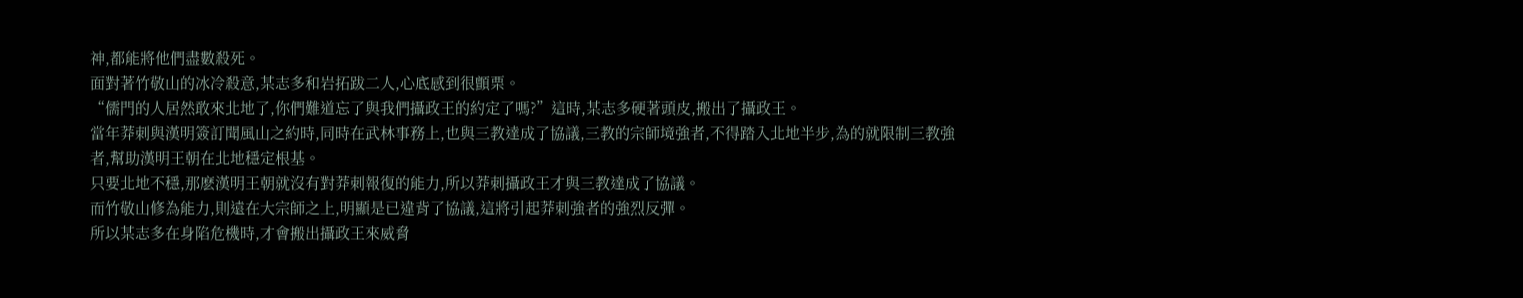神,都能將他們盡數殺死。
面對著竹敬山的冰冷殺意,某志多和岩拓跋二人,心底感到很顫栗。
“儒門的人居然敢來北地了,你們難道忘了與我們攝政王的約定了嗎?”這時,某志多硬著頭皮,搬出了攝政王。
當年莽刺與漢明簽訂聞風山之約時,同時在武林事務上,也與三教達成了協議,三教的宗師境強者,不得踏入北地半步,為的就限制三教強者,幫助漢明王朝在北地穩定根基。
只要北地不穩,那麽漢明王朝就沒有對莽刺報復的能力,所以莽刺攝政王才與三教達成了協議。
而竹敬山修為能力,則遠在大宗師之上,明顯是已違背了協議,這將引起莽刺強者的強烈反彈。
所以某志多在身陷危機時,才會搬出攝政王來威脅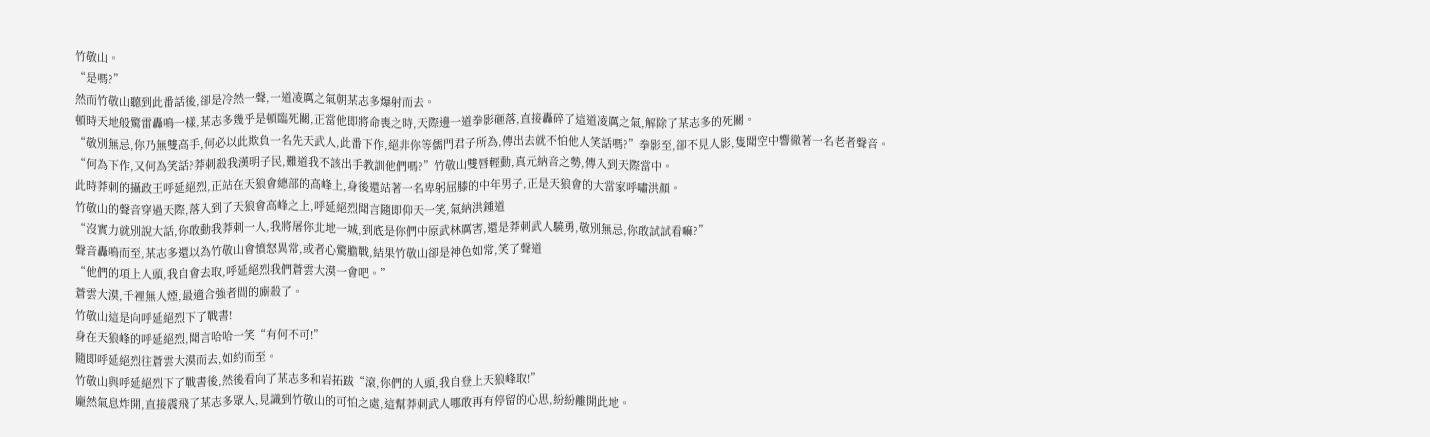竹敬山。
“是嗎?”
然而竹敬山聽到此番話後,卻是冷然一聲,一道凌厲之氣朝某志多爆射而去。
頓時天地般驚雷轟鳴一樣,某志多幾乎是頓臨死關,正當他即將命喪之時,天際邊一道拳影砸落,直接轟碎了這道凌厲之氣,解除了某志多的死關。
“敬別無忌,你乃無雙高手,何必以此欺負一名先天武人,此番下作,絕非你等儒門君子所為,傳出去就不怕他人笑話嗎?”拳影至,卻不見人影,隻聞空中響徹著一名老者聲音。
“何為下作,又何為笑話?莽刺殺我漢明子民,難道我不該出手教訓他們嗎?”竹敬山雙唇輕動,真元納音之勢,傳入到天際當中。
此時莽刺的攝政王呼延絕烈,正站在天狼會總部的高峰上,身後還站著一名卑躬屈膝的中年男子,正是天狼會的大當家呼嘯洪顏。
竹敬山的聲音穿過天際,落入到了天狼會高峰之上,呼延絕烈聞言隨即仰天一笑,氣納洪鍾道
“沒實力就別說大話,你敢動我莽刺一人,我將屠你北地一城,到底是你們中原武林厲害,還是莽刺武人驍勇,敬別無忌,你敢試試看嘛?”
聲音轟鳴而至,某志多還以為竹敬山會憤怒異常,或者心驚膽戰,結果竹敬山卻是神色如常,笑了聲道
“他們的項上人頭,我自會去取,呼延絕烈我們蒼雲大漠一會吧。”
蒼雲大漠,千裡無人煙,最適合強者間的廝殺了。
竹敬山這是向呼延絕烈下了戰書!
身在天狼峰的呼延絕烈,聞言哈哈一笑“有何不可!”
隨即呼延絕烈往蒼雲大漠而去,如約而至。
竹敬山與呼延絕烈下了戰書後,然後看向了某志多和岩拓跋“滾,你們的人頭,我自登上天狼峰取!”
龐然氣息炸開,直接震飛了某志多眾人,見識到竹敬山的可怕之處,這幫莽刺武人哪敢再有停留的心思,紛紛離開此地。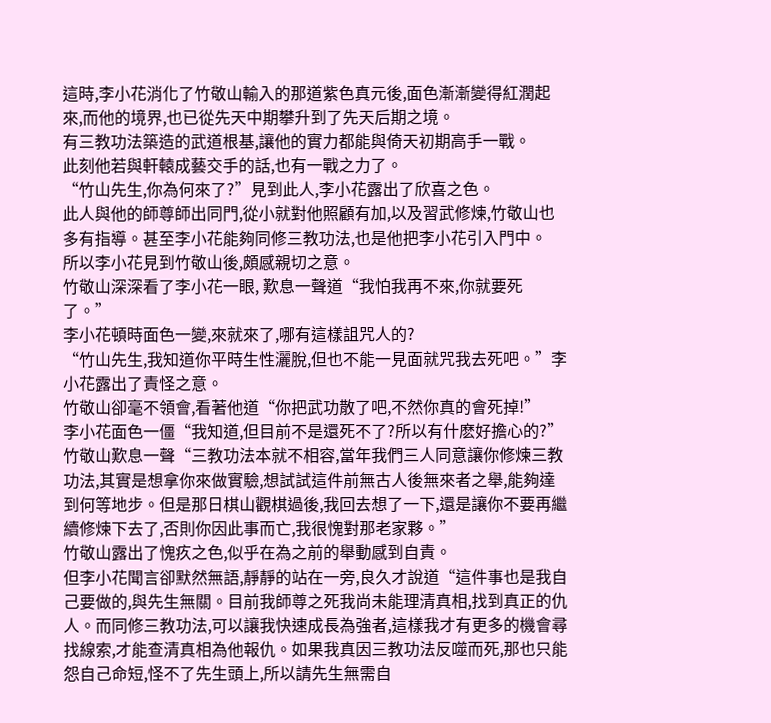這時,李小花消化了竹敬山輸入的那道紫色真元後,面色漸漸變得紅潤起來,而他的境界,也已從先天中期攀升到了先天后期之境。
有三教功法築造的武道根基,讓他的實力都能與倚天初期高手一戰。
此刻他若與軒轅成藝交手的話,也有一戰之力了。
“竹山先生,你為何來了?”見到此人,李小花露出了欣喜之色。
此人與他的師尊師出同門,從小就對他照顧有加,以及習武修煉,竹敬山也多有指導。甚至李小花能夠同修三教功法,也是他把李小花引入門中。
所以李小花見到竹敬山後,頗感親切之意。
竹敬山深深看了李小花一眼, 歎息一聲道“我怕我再不來,你就要死了。”
李小花頓時面色一變,來就來了,哪有這樣詛咒人的?
“竹山先生,我知道你平時生性灑脫,但也不能一見面就咒我去死吧。”李小花露出了責怪之意。
竹敬山卻毫不領會,看著他道“你把武功散了吧,不然你真的會死掉!”
李小花面色一僵“我知道,但目前不是還死不了?所以有什麽好擔心的?”
竹敬山歎息一聲“三教功法本就不相容,當年我們三人同意讓你修煉三教功法,其實是想拿你來做實驗,想試試這件前無古人後無來者之舉,能夠達到何等地步。但是那日棋山觀棋過後,我回去想了一下,還是讓你不要再繼續修煉下去了,否則你因此事而亡,我很愧對那老家夥。”
竹敬山露出了愧疚之色,似乎在為之前的舉動感到自責。
但李小花聞言卻默然無語,靜靜的站在一旁,良久才說道“這件事也是我自己要做的,與先生無關。目前我師尊之死我尚未能理清真相,找到真正的仇人。而同修三教功法,可以讓我快速成長為強者,這樣我才有更多的機會尋找線索,才能查清真相為他報仇。如果我真因三教功法反噬而死,那也只能怨自己命短,怪不了先生頭上,所以請先生無需自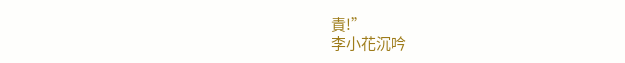責!”
李小花沉吟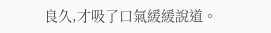良久,才吸了口氣緩緩說道。